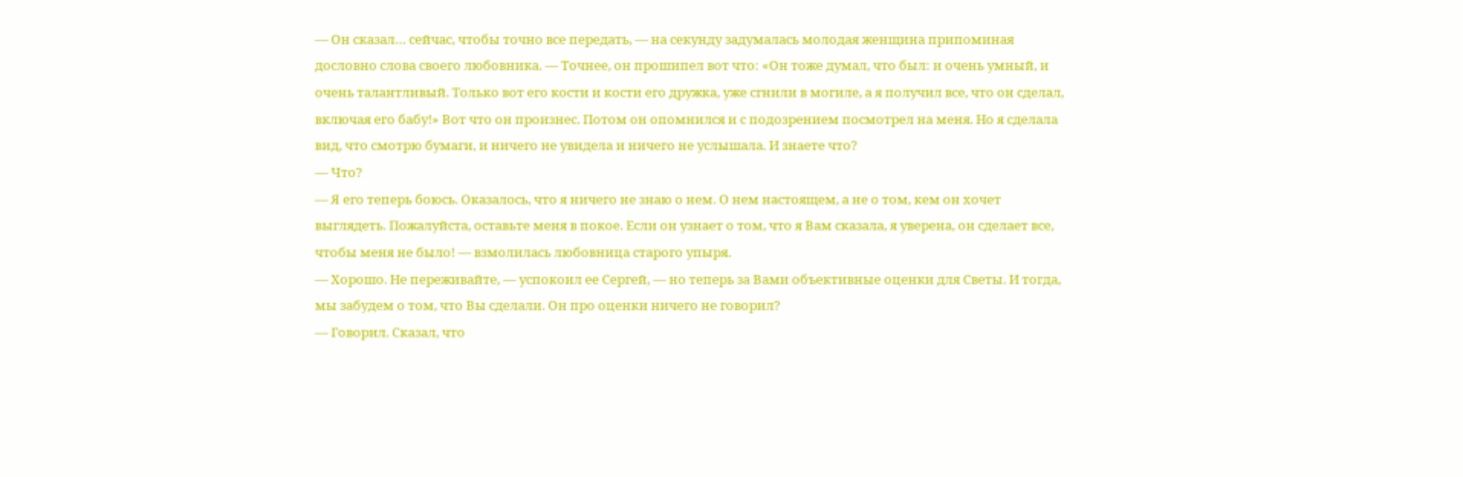— Он сказал… сейчас, чтобы точно все передать, — на секунду задумалась молодая женщина припоминая дословно слова своего любовника. — Точнее, он прошипел вот что: «Он тоже думал, что был: и очень умный, и очень талантливый. Только вот его кости и кости его дружка, уже сгнили в могиле, а я получил все, что он сделал, включая его бабу!» Вот что он произнес. Потом он опомнился и с подозрением посмотрел на меня. Но я сделала вид, что смотрю бумаги, и ничего не увидела и ничего не услышала. И знаете что?
— Что?
— Я его теперь боюсь. Оказалось, что я ничего не знаю о нем. О нем настоящем, а не о том, кем он хочет выглядеть. Пожалуйста, оставьте меня в покое. Если он узнает о том, что я Вам сказала, я уверена, он сделает все, чтобы меня не было! — взмолилась любовница старого упыря.
— Хорошо. Не переживайте, — успокоил ее Сергей, — но теперь за Вами объективные оценки для Светы. И тогда, мы забудем о том, что Вы сделали. Он про оценки ничего не говорил?
— Говорил. Сказал, что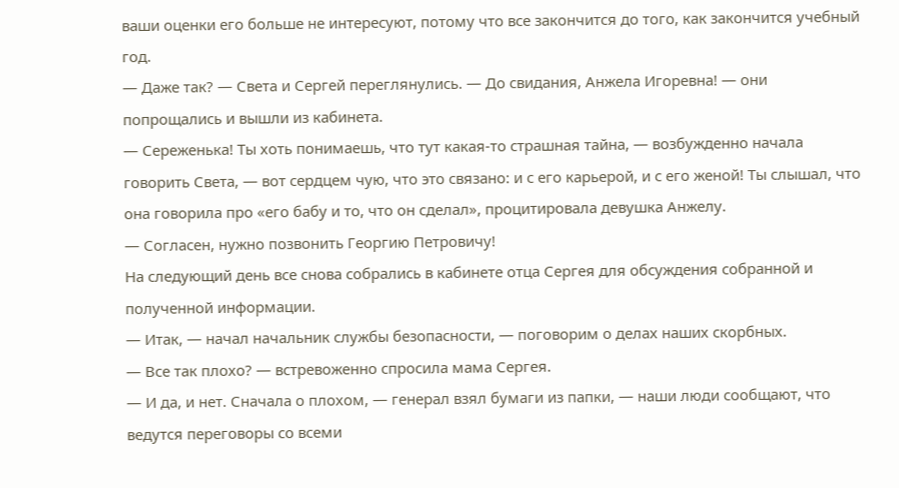ваши оценки его больше не интересуют, потому что все закончится до того, как закончится учебный год.
— Даже так? — Света и Сергей переглянулись. — До свидания, Анжела Игоревна! — они попрощались и вышли из кабинета.
— Сереженька! Ты хоть понимаешь, что тут какая-то страшная тайна, — возбужденно начала говорить Света, — вот сердцем чую, что это связано: и с его карьерой, и с его женой! Ты слышал, что она говорила про «его бабу и то, что он сделал», процитировала девушка Анжелу.
— Согласен, нужно позвонить Георгию Петровичу!
На следующий день все снова собрались в кабинете отца Сергея для обсуждения собранной и полученной информации.
— Итак, — начал начальник службы безопасности, — поговорим о делах наших скорбных.
— Все так плохо? — встревоженно спросила мама Сергея.
— И да, и нет. Сначала о плохом, — генерал взял бумаги из папки, — наши люди сообщают, что ведутся переговоры со всеми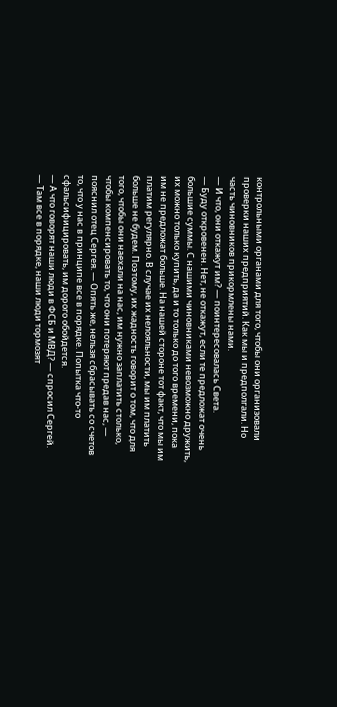контрольными органами для того, чтобы они организовали проверки наших предприятий. Как мы и предполгали. Но часть чиновников прикормлены нами.
— И что, они откажут им? — поинтересовалась Света.
— Буду откровенен. Нет, не откажут, если те предложат очень большие суммы. С нашими чиновниками невозможно дружить, их можно только купить, да и то только до того времени, пока им не предложат больше. На нашей стороне тот факт, что мы им платим регулярно. В случае их нелояльности, мы им платить больше не будем. Поэтому, их жадность говорит о том, что для того, чтобы они наехали на нас, им нужно заплатить столько, чтобы компенсировать то, что они потеряют предав нас, — пояснил отец Сергея. — Опять же, нельзя сбрасывать со счетов то, что у нас в принципе все в порядке. Попытка что-то сфальсифицировать, им дорого обойдется.
— А что говорят наши люди в ФСБ и МВД? — спросил Сергей.
— Там все в порядке, наши люди тормозят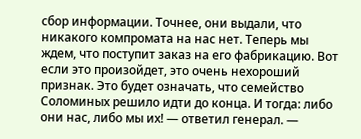сбор информации. Точнее, они выдали, что никакого компромата на нас нет. Теперь мы ждем, что поступит заказ на его фабрикацию. Вот если это произойдет, это очень нехороший признак. Это будет означать, что семейство Соломиных решило идти до конца. И тогда: либо они нас, либо мы их! — ответил генерал. —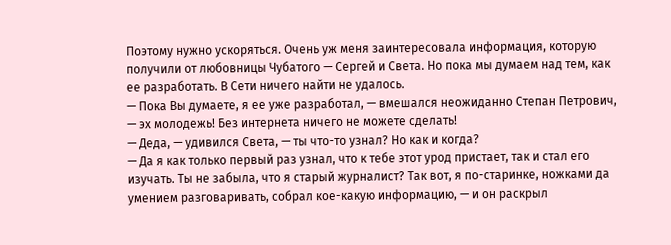Поэтому нужно ускоряться. Очень уж меня заинтересовала информация, которую получили от любовницы Чубатого — Сергей и Света. Но пока мы думаем над тем, как ее разработать. В Сети ничего найти не удалось.
— Пока Вы думаете, я ее уже разработал, — вмешался неожиданно Степан Петрович, — эх молодежь! Без интернета ничего не можете сделать!
— Деда, — удивился Света, — ты что-то узнал? Но как и когда?
— Да я как только первый раз узнал, что к тебе этот урод пристает, так и стал его изучать. Ты не забыла, что я старый журналист? Так вот, я по-старинке, ножками да умением разговаривать, собрал кое-какую информацию, — и он раскрыл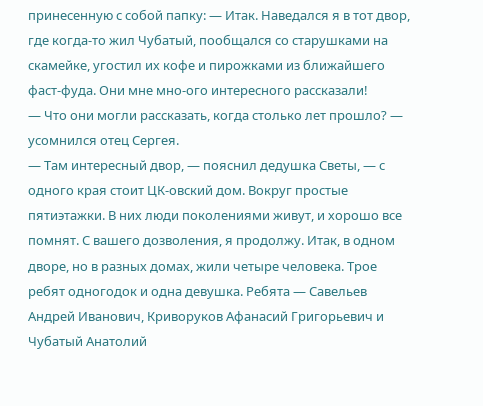принесенную с собой папку: — Итак. Наведался я в тот двор, где когда-то жил Чубатый, пообщался со старушками на скамейке, угостил их кофе и пирожками из ближайшего фаст-фуда. Они мне мно-ого интересного рассказали!
— Что они могли рассказать, когда столько лет прошло? — усомнился отец Сергея.
— Там интересный двор, — пояснил дедушка Светы, — с одного края стоит ЦК-овский дом. Вокруг простые пятиэтажки. В них люди поколениями живут, и хорошо все помнят. С вашего дозволения, я продолжу. Итак, в одном дворе, но в разных домах, жили четыре человека. Трое ребят одногодок и одна девушка. Ребята — Савельев Андрей Иванович, Криворуков Афанасий Григорьевич и Чубатый Анатолий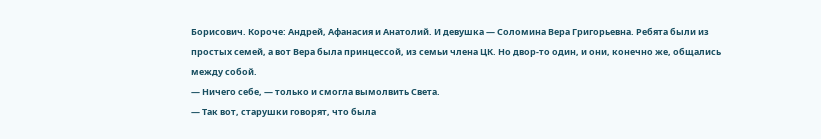Борисович. Короче: Андрей, Афанасия и Анатолий. И девушка — Соломина Вера Григорьевна. Ребята были из простых семей, а вот Вера была принцессой, из семьи члена ЦК. Но двор-то один, и они, конечно же, общались между собой.
— Ничего себе, — только и смогла вымолвить Света.
— Так вот, старушки говорят, что была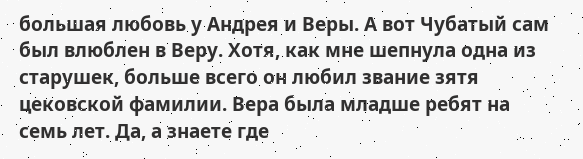большая любовь у Андрея и Веры. А вот Чубатый сам был влюблен в Веру. Хотя, как мне шепнула одна из старушек, больше всего он любил звание зятя цековской фамилии. Вера была младше ребят на семь лет. Да, а знаете где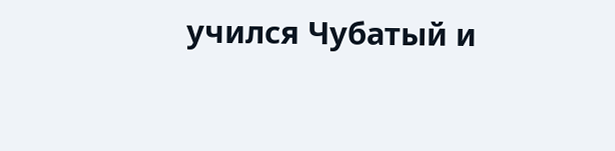учился Чубатый и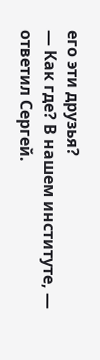его эти друзья?
— Как где? В нашем институте, — ответил Сергей.